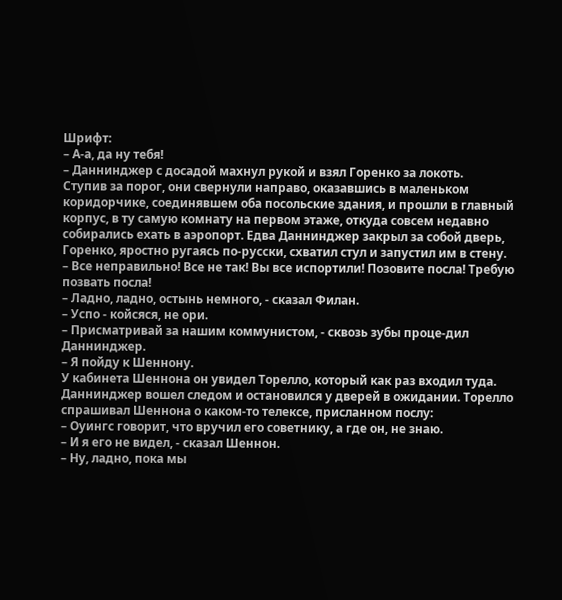Шрифт:
– А-а, да ну тебя!
– Даннинджер с досадой махнул рукой и взял Горенко за локоть.
Ступив за порог, они свернули направо, оказавшись в маленьком коридорчике, соединявшем оба посольские здания, и прошли в главный корпус, в ту самую комнату на первом этаже, откуда совсем недавно собирались ехать в аэропорт. Едва Даннинджер закрыл за собой дверь, Горенко, яростно ругаясь по-русски, схватил стул и запустил им в стену.
– Все неправильно! Все не так! Вы все испортили! Позовите посла! Требую позвать посла!
– Ладно, ладно, остынь немного, - сказал Филан.
– Успо - койсяся, не ори.
– Присматривай за нашим коммунистом, - сквозь зубы проце-дил Даннинджер.
– Я пойду к Шеннону.
У кабинета Шеннона он увидел Торелло, который как раз входил туда. Даннинджер вошел следом и остановился у дверей в ожидании. Торелло спрашивал Шеннона о каком-то телексе, присланном послу:
– Оуингс говорит, что вручил его советнику, а где он, не знаю.
– И я его не видел, - сказал Шеннон.
– Ну, ладно, пока мы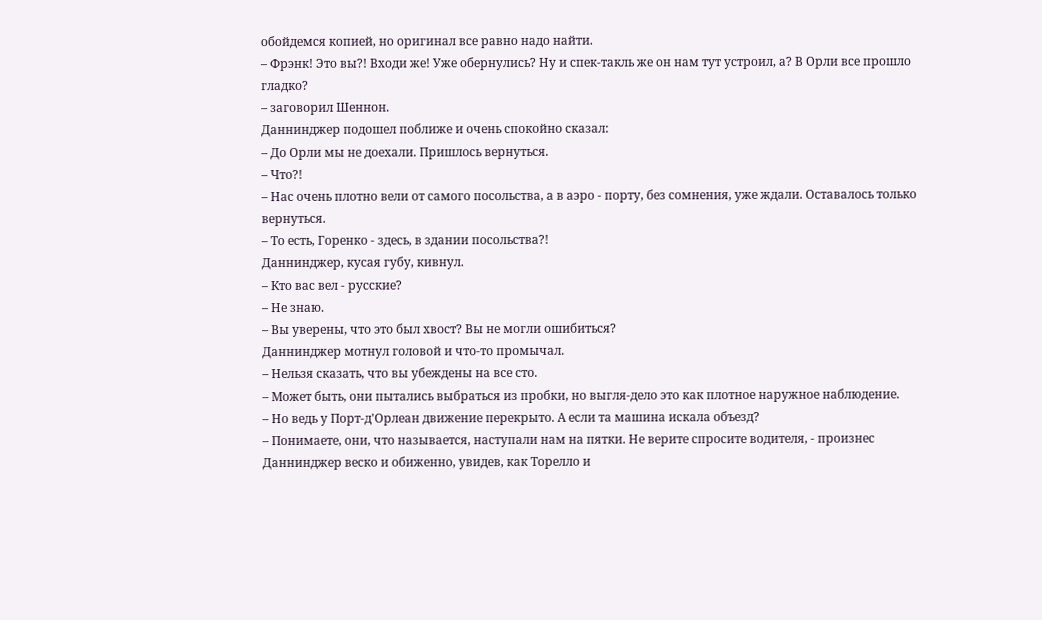обойдемся копией, но оригинал все равно надо найти.
– Фрэнк! Это вы?! Входи же! Уже обернулись? Ну и спек-такль же он нам тут устроил, а? В Орли все прошло гладко?
– заговорил Шеннон.
Даннинджер подошел поближе и очень спокойно сказал:
– До Орли мы не доехали. Пришлось вернуться.
– Что?!
– Нас очень плотно вели от самого посольства, а в аэро - порту, без сомнения, уже ждали. Оставалось только вернуться.
– То есть, Горенко - здесь, в здании посольства?!
Даннинджер, кусая губу, кивнул.
– Кто вас вел - русские?
– Не знаю.
– Вы уверены, что это был хвост? Вы не могли ошибиться?
Даннинджер мотнул головой и что-то промычал.
– Нельзя сказать, что вы убеждены на все сто.
– Может быть, они пытались выбраться из пробки, но выгля-дело это как плотное наружное наблюдение.
– Но ведь у Порт-д'Орлеан движение перекрыто. А если та машина искала объезд?
– Понимаете, они, что называется, наступали нам на пятки. Не верите спросите водителя, - произнес Даннинджер веско и обиженно, увидев, как Торелло и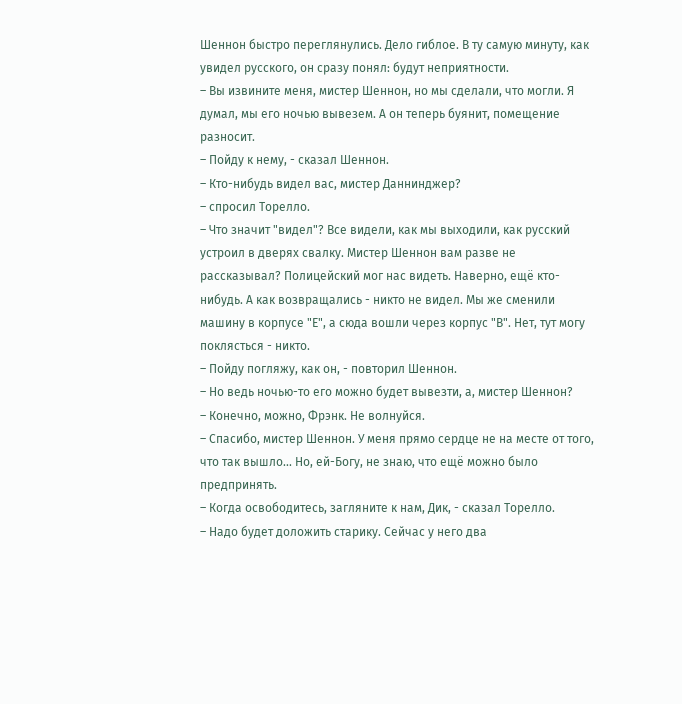Шеннон быстро переглянулись. Дело гиблое. В ту самую минуту, как увидел русского, он сразу понял: будут неприятности.
– Вы извините меня, мистер Шеннон, но мы сделали, что могли. Я думал, мы его ночью вывезем. А он теперь буянит, помещение разносит.
– Пойду к нему, - сказал Шеннон.
– Кто-нибудь видел вас, мистер Даннинджер?
– спросил Торелло.
– Что значит "видел"? Все видели, как мы выходили, как русский устроил в дверях свалку. Мистер Шеннон вам разве не рассказывал? Полицейский мог нас видеть. Наверно, ещё кто-нибудь. А как возвращались - никто не видел. Мы же сменили машину в корпусе "Е", а сюда вошли через корпус "В". Нет, тут могу поклясться - никто.
– Пойду погляжу, как он, - повторил Шеннон.
– Но ведь ночью-то его можно будет вывезти, а, мистер Шеннон?
– Конечно, можно, Фрэнк. Не волнуйся.
– Спасибо, мистер Шеннон. У меня прямо сердце не на месте от того, что так вышло... Но, ей-Богу, не знаю, что ещё можно было предпринять.
– Когда освободитесь, загляните к нам, Дик, - сказал Торелло.
– Надо будет доложить старику. Сейчас у него два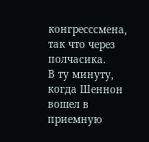конгресссмена, так что через полчасика.
В ту минуту, когда Шеннон вошел в приемную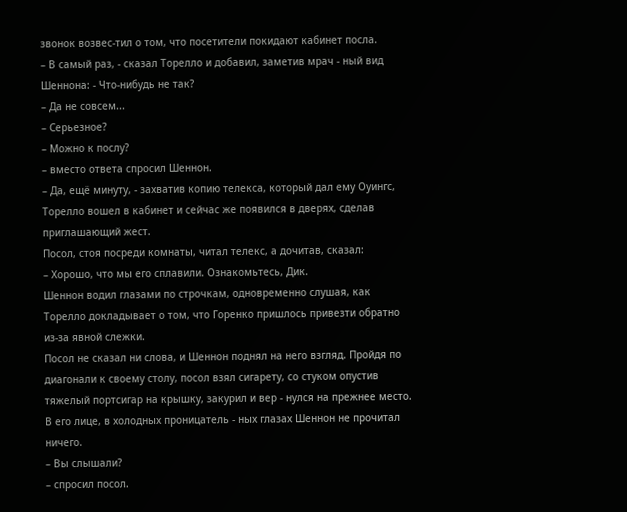звонок возвес-тил о том, что посетители покидают кабинет посла.
– В самый раз, - сказал Торелло и добавил, заметив мрач - ный вид Шеннона: - Что-нибудь не так?
– Да не совсем...
– Серьезное?
– Можно к послу?
– вместо ответа спросил Шеннон.
– Да, ещё минуту, - захватив копию телекса, который дал ему Оуингс, Торелло вошел в кабинет и сейчас же появился в дверях, сделав приглашающий жест.
Посол, стоя посреди комнаты, читал телекс, а дочитав, сказал:
– Хорошо, что мы его сплавили. Ознакомьтесь, Дик.
Шеннон водил глазами по строчкам, одновременно слушая, как Торелло докладывает о том, что Горенко пришлось привезти обратно из-за явной слежки.
Посол не сказал ни слова, и Шеннон поднял на него взгляд. Пройдя по диагонали к своему столу, посол взял сигарету, со стуком опустив тяжелый портсигар на крышку, закурил и вер - нулся на прежнее место. В его лице, в холодных проницатель - ных глазах Шеннон не прочитал ничего.
– Вы слышали?
– спросил посол.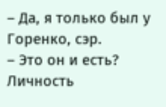– Да, я только был у Горенко, сэр.
– Это он и есть? Личность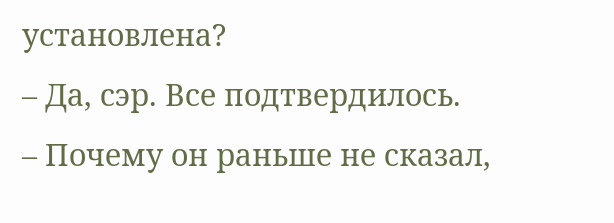установлена?
– Да, сэр. Все подтвердилось.
– Почему он раньше не сказал,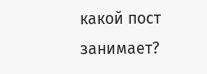какой пост занимает?